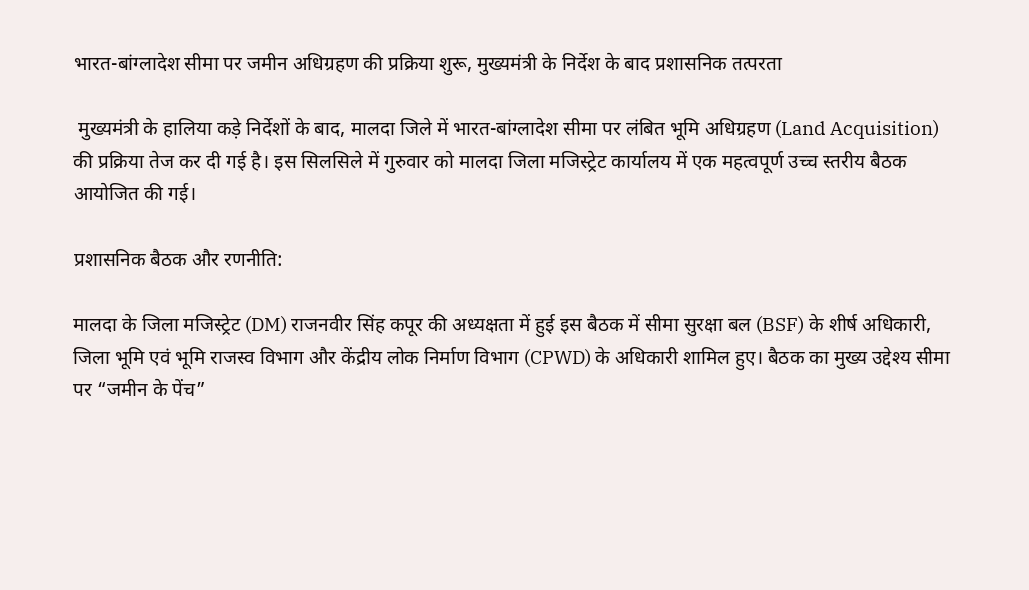भारत-बांग्लादेश सीमा पर जमीन अधिग्रहण की प्रक्रिया शुरू, मुख्यमंत्री के निर्देश के बाद प्रशासनिक तत्परता

 मुख्यमंत्री के हालिया कड़े निर्देशों के बाद, मालदा जिले में भारत-बांग्लादेश सीमा पर लंबित भूमि अधिग्रहण (Land Acquisition) की प्रक्रिया तेज कर दी गई है। इस सिलसिले में गुरुवार को मालदा जिला मजिस्ट्रेट कार्यालय में एक महत्वपूर्ण उच्च स्तरीय बैठक आयोजित की गई।

प्रशासनिक बैठक और रणनीति:

मालदा के जिला मजिस्ट्रेट (DM) राजनवीर सिंह कपूर की अध्यक्षता में हुई इस बैठक में सीमा सुरक्षा बल (BSF) के शीर्ष अधिकारी, जिला भूमि एवं भूमि राजस्व विभाग और केंद्रीय लोक निर्माण विभाग (CPWD) के अधिकारी शामिल हुए। बैठक का मुख्य उद्देश्य सीमा पर “जमीन के पेंच”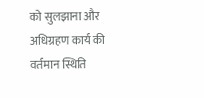को सुलझाना और अधिग्रहण कार्य की वर्तमान स्थिति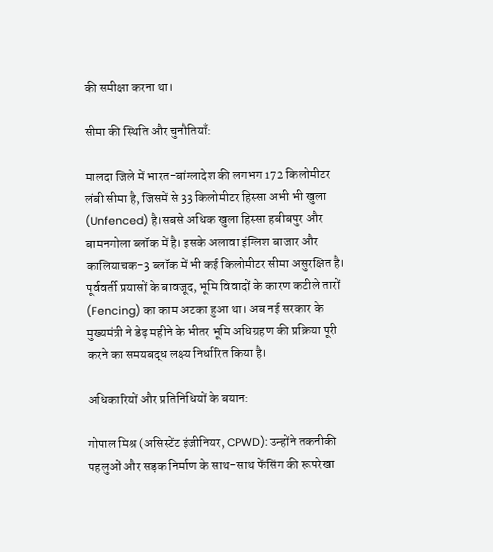की समीक्षा करना था।

सीमा की स्थिति और चुनौतियाँ:

मालदा जिले में भारत-बांग्लादेश की लगभग 172 किलोमीटर लंबी सीमा है, जिसमें से 33 किलोमीटर हिस्सा अभी भी खुला (Unfenced) है।सबसे अधिक खुला हिस्सा हबीबपुर और बामनगोला ब्लॉक में है। इसके अलावा इंग्लिश बाजार और कालियाचक-3 ब्लॉक में भी कई किलोमीटर सीमा असुरक्षित है। पूर्ववर्ती प्रयासों के बावजूद, भूमि विवादों के कारण कटीले तारों (Fencing) का काम अटका हुआ था। अब नई सरकार के मुख्यमंत्री ने डेढ़ महीने के भीतर भूमि अधिग्रहण की प्रक्रिया पूरी करने का समयबद्ध लक्ष्य निर्धारित किया है।

अधिकारियों और प्रतिनिधियों के बयान:

गोपाल मिश्र (असिस्टेंट इंजीनियर, CPWD): उन्होंने तकनीकी पहलुओं और सड़क निर्माण के साथ-साथ फेंसिंग की रूपरेखा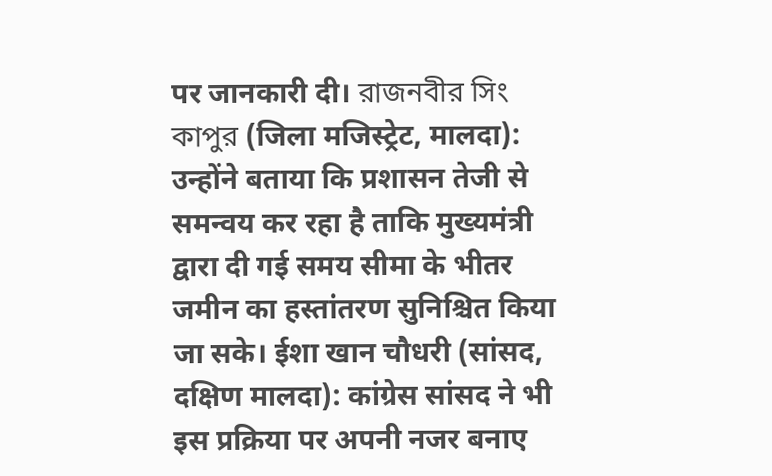पर जानकारी दी। রাজনবীর সিং কাপুর (जिला मजिस्ट्रेट, मालदा): उन्होंने बताया कि प्रशासन तेजी से समन्वय कर रहा है ताकि मुख्यमंत्री द्वारा दी गई समय सीमा के भीतर जमीन का हस्तांतरण सुनिश्चित किया जा सके। ईशा खान चौधरी (सांसद, दक्षिण मालदा): कांग्रेस सांसद ने भी इस प्रक्रिया पर अपनी नजर बनाए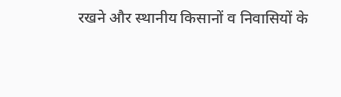रखने और स्थानीय किसानों व निवासियों के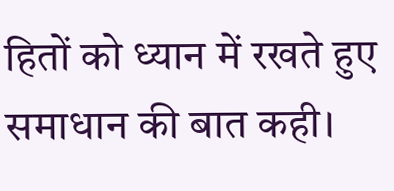हितों को ध्यान में रखते हुए समाधान की बात कही।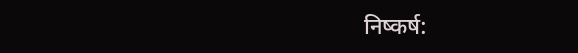निष्कर्ष: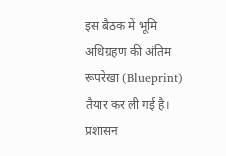इस बैठक में भूमि अधिग्रहण की अंतिम रूपरेखा (Blueprint) तैयार कर ली गई है। प्रशासन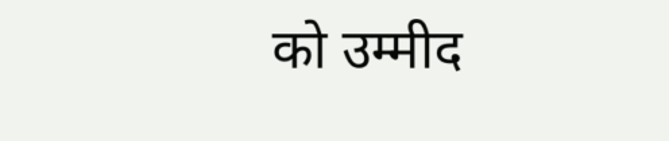को उम्मीद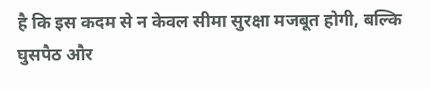है कि इस कदम से न केवल सीमा सुरक्षा मजबूत होगी, बल्कि घुसपैठ और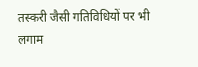तस्करी जैसी गतिविधियों पर भी लगाम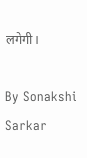लगेगी।

By Sonakshi Sarkar